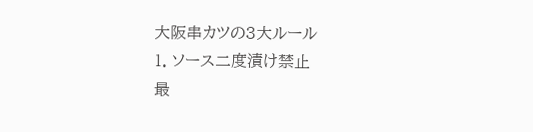大阪串カツの3大ルール
1. ソース二度漬け禁止
最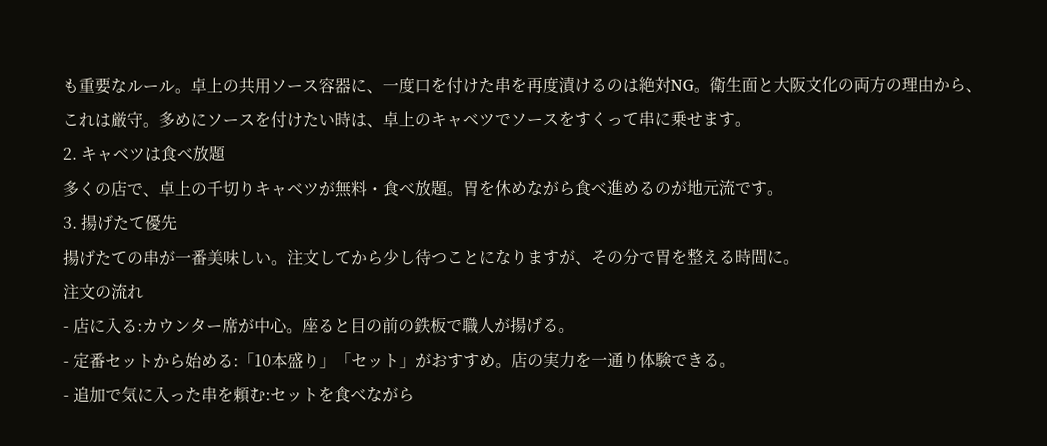も重要なルール。卓上の共用ソース容器に、一度口を付けた串を再度漬けるのは絶対NG。衛生面と大阪文化の両方の理由から、これは厳守。多めにソースを付けたい時は、卓上のキャベツでソースをすくって串に乗せます。
2. キャベツは食べ放題
多くの店で、卓上の千切りキャベツが無料・食べ放題。胃を休めながら食べ進めるのが地元流です。
3. 揚げたて優先
揚げたての串が一番美味しい。注文してから少し待つことになりますが、その分で胃を整える時間に。
注文の流れ
- 店に入る:カウンター席が中心。座ると目の前の鉄板で職人が揚げる。
- 定番セットから始める:「10本盛り」「セット」がおすすめ。店の実力を一通り体験できる。
- 追加で気に入った串を頼む:セットを食べながら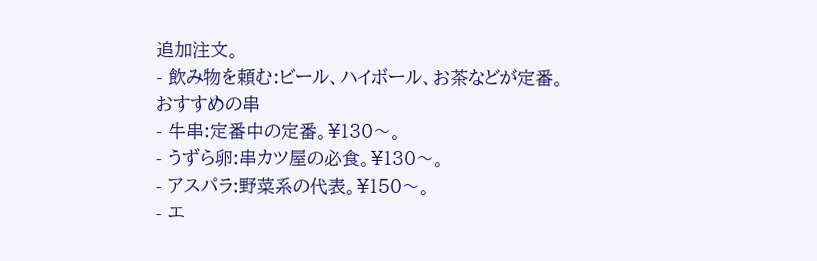追加注文。
- 飲み物を頼む:ビール、ハイボール、お茶などが定番。
おすすめの串
- 牛串:定番中の定番。¥130〜。
- うずら卵:串カツ屋の必食。¥130〜。
- アスパラ:野菜系の代表。¥150〜。
- エ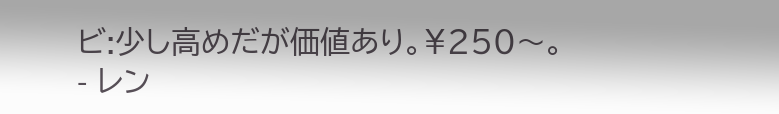ビ:少し高めだが価値あり。¥250〜。
- レン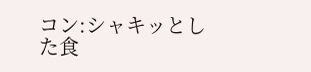コン:シャキッとした食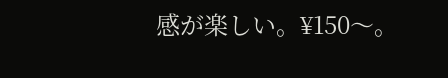感が楽しい。¥150〜。